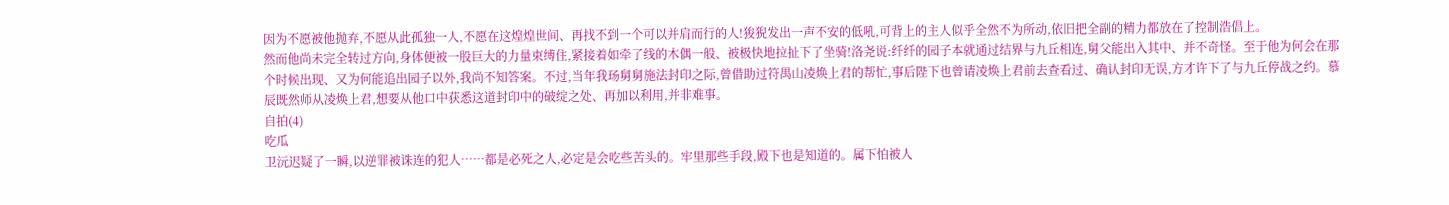因为不愿被他抛弃,不愿从此孤独一人,不愿在这煌煌世间、再找不到一个可以并肩而行的人!狻猊发出一声不安的低吼,可背上的主人似乎全然不为所动,依旧把全副的精力都放在了控制浩倡上。
然而他尚未完全转过方向,身体便被一股巨大的力量束缚住,紧接着如牵了线的木偶一般、被极快地拉扯下了坐骑!洛尧说:纤纤的园子本就通过结界与九丘相连,舅父能出入其中、并不奇怪。至于他为何会在那个时候出现、又为何能追出园子以外,我尚不知答案。不过,当年我玚舅舅施法封印之际,曾借助过符禺山凌焕上君的帮忙,事后陛下也曾请凌焕上君前去查看过、确认封印无误,方才许下了与九丘停战之约。慕辰既然师从凌焕上君,想要从他口中获悉这道封印中的破绽之处、再加以利用,并非难事。
自拍(4)
吃瓜
卫沅迟疑了一瞬,以逆罪被诛连的犯人……都是必死之人,必定是会吃些苦头的。牢里那些手段,殿下也是知道的。属下怕被人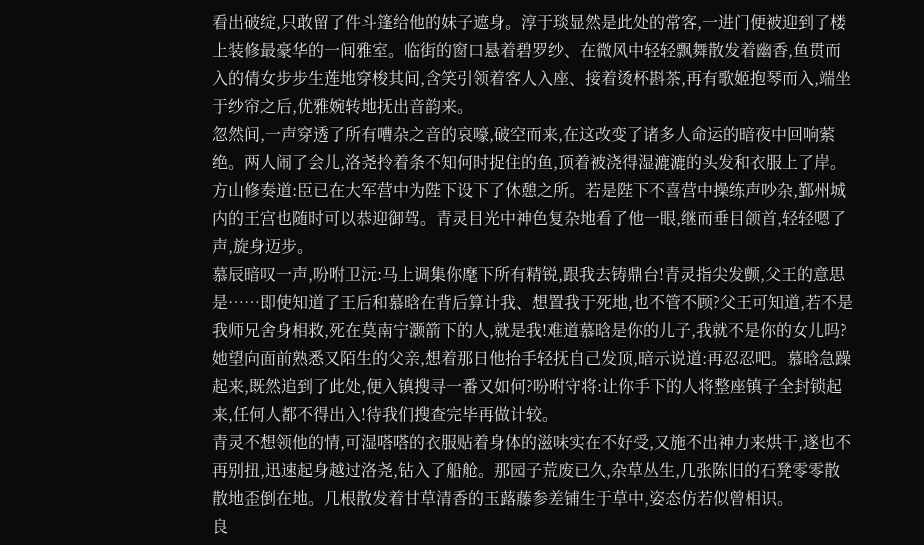看出破绽,只敢留了件斗篷给他的妹子遮身。淳于琰显然是此处的常客,一进门便被迎到了楼上装修最豪华的一间雅室。临街的窗口悬着碧罗纱、在微风中轻轻飘舞散发着幽香,鱼贯而入的倩女步步生莲地穿梭其间,含笑引领着客人入座、接着烫杯斟茶,再有歌姬抱琴而入,端坐于纱帘之后,优雅婉转地抚出音韵来。
忽然间,一声穿透了所有嘈杂之音的哀嚎,破空而来,在这改变了诸多人命运的暗夜中回响萦绝。两人闹了会儿,洛尧拎着条不知何时捉住的鱼,顶着被浇得湿漉漉的头发和衣服上了岸。
方山修奏道:臣已在大军营中为陛下设下了休憩之所。若是陛下不喜营中操练声吵杂,鄞州城内的王宫也随时可以恭迎御驾。青灵目光中神色复杂地看了他一眼,继而垂目颌首,轻轻嗯了声,旋身迈步。
慕辰暗叹一声,吩咐卫沅:马上调集你麾下所有精锐,跟我去铸鼎台!青灵指尖发颤,父王的意思是……即使知道了王后和慕晗在背后算计我、想置我于死地,也不管不顾?父王可知道,若不是我师兄舍身相救,死在莫南宁灏箭下的人,就是我!难道慕晗是你的儿子,我就不是你的女儿吗?
她望向面前熟悉又陌生的父亲,想着那日他抬手轻抚自己发顶,暗示说道:再忍忍吧。慕晗急躁起来,既然追到了此处,便入镇搜寻一番又如何?吩咐守将:让你手下的人将整座镇子全封锁起来,任何人都不得出入!待我们搜查完毕再做计较。
青灵不想领他的情,可湿嗒嗒的衣服贴着身体的滋味实在不好受,又施不出神力来烘干,遂也不再别扭,迅速起身越过洛尧,钻入了船舱。那园子荒废已久,杂草丛生,几张陈旧的石凳零零散散地歪倒在地。几根散发着甘草清香的玉蕗藤参差铺生于草中,姿态仿若似曾相识。
良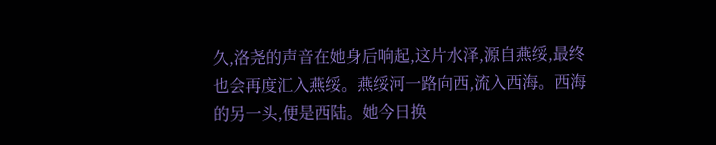久,洛尧的声音在她身后响起,这片水泽,源自燕绥,最终也会再度汇入燕绥。燕绥河一路向西,流入西海。西海的另一头,便是西陆。她今日换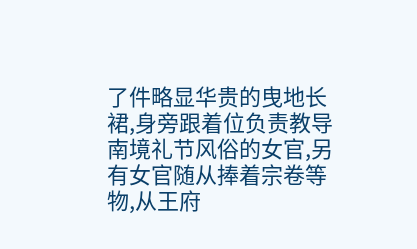了件略显华贵的曳地长裙,身旁跟着位负责教导南境礼节风俗的女官,另有女官随从捧着宗卷等物,从王府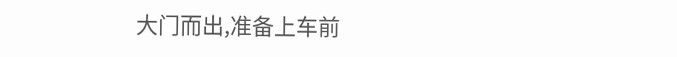大门而出,准备上车前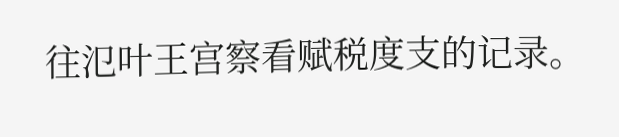往氾叶王宫察看赋税度支的记录。